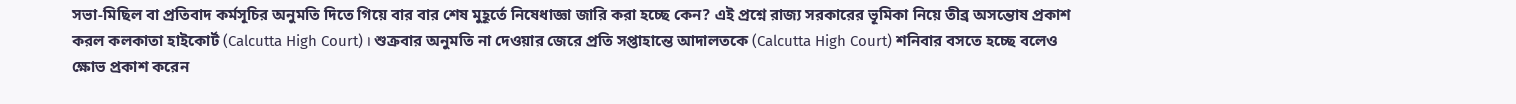সভা-মিছিল বা প্রতিবাদ কর্মসূচির অনুমতি দিতে গিয়ে বার বার শেষ মুহূর্তে নিষেধাজ্ঞা জারি করা হচ্ছে কেন? এই প্রশ্নে রাজ্য সরকারের ভূমিকা নিয়ে তীব্র অসন্তোষ প্রকাশ করল কলকাতা হাইকোর্ট (Calcutta High Court) । শুক্রবার অনুমতি না দেওয়ার জেরে প্রতি সপ্তাহান্তে আদালতকে (Calcutta High Court) শনিবার বসতে হচ্ছে বলেও ক্ষোভ প্রকাশ করেন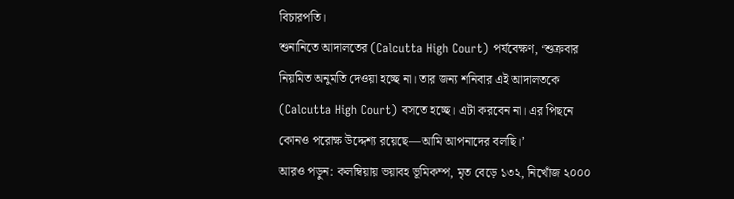বিচারপতি।
শুনানিতে আদালতের (Calcutta High Court) পর্যবেক্ষণ, ‘শুক্রবার নিয়মিত অনুমতি দেওয়া হচ্ছে না। তার জন্য শনিবার এই আদালতকে (Calcutta High Court) বসতে হচ্ছে। এটা করবেন না। এর পিছনে কোনও পরোক্ষ উদ্দেশ্য রয়েছে—আমি আপনাদের বলছি।’
আরও পড়ুন: কলম্বিয়ায় ভয়াবহ ভূমিকম্প, মৃত বেড়ে ১৩২, নিখোঁজ ২০০০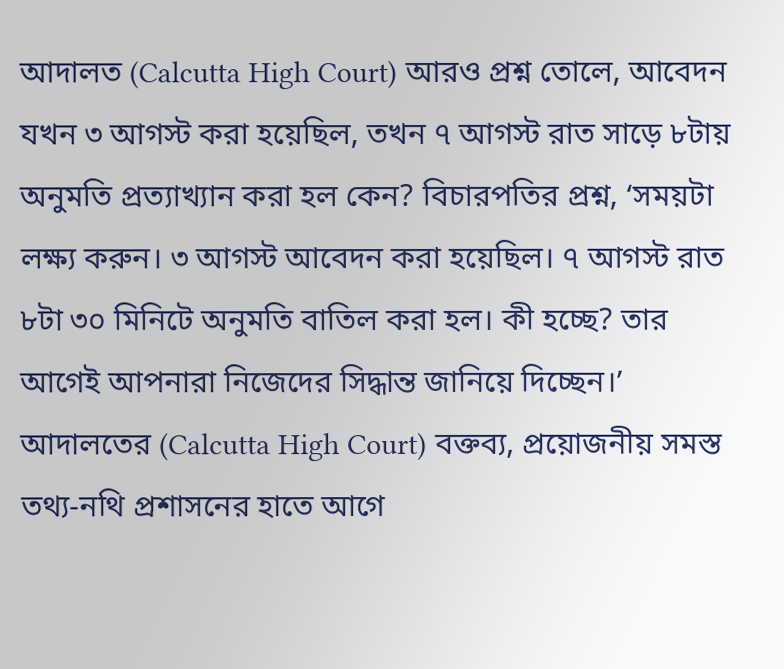আদালত (Calcutta High Court) আরও প্রশ্ন তোলে, আবেদন যখন ৩ আগস্ট করা হয়েছিল, তখন ৭ আগস্ট রাত সাড়ে ৮টায় অনুমতি প্রত্যাখ্যান করা হল কেন? বিচারপতির প্রশ্ন, ‘সময়টা লক্ষ্য করুন। ৩ আগস্ট আবেদন করা হয়েছিল। ৭ আগস্ট রাত ৮টা ৩০ মিনিটে অনুমতি বাতিল করা হল। কী হচ্ছে? তার আগেই আপনারা নিজেদের সিদ্ধান্ত জানিয়ে দিচ্ছেন।’
আদালতের (Calcutta High Court) বক্তব্য, প্রয়োজনীয় সমস্ত তথ্য-নথি প্রশাসনের হাতে আগে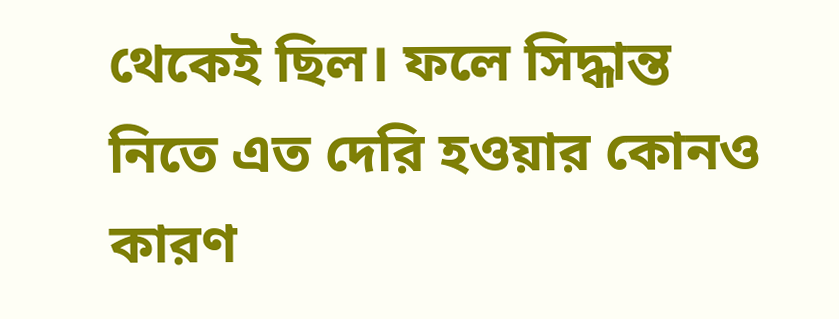থেকেই ছিল। ফলে সিদ্ধান্ত নিতে এত দেরি হওয়ার কোনও কারণ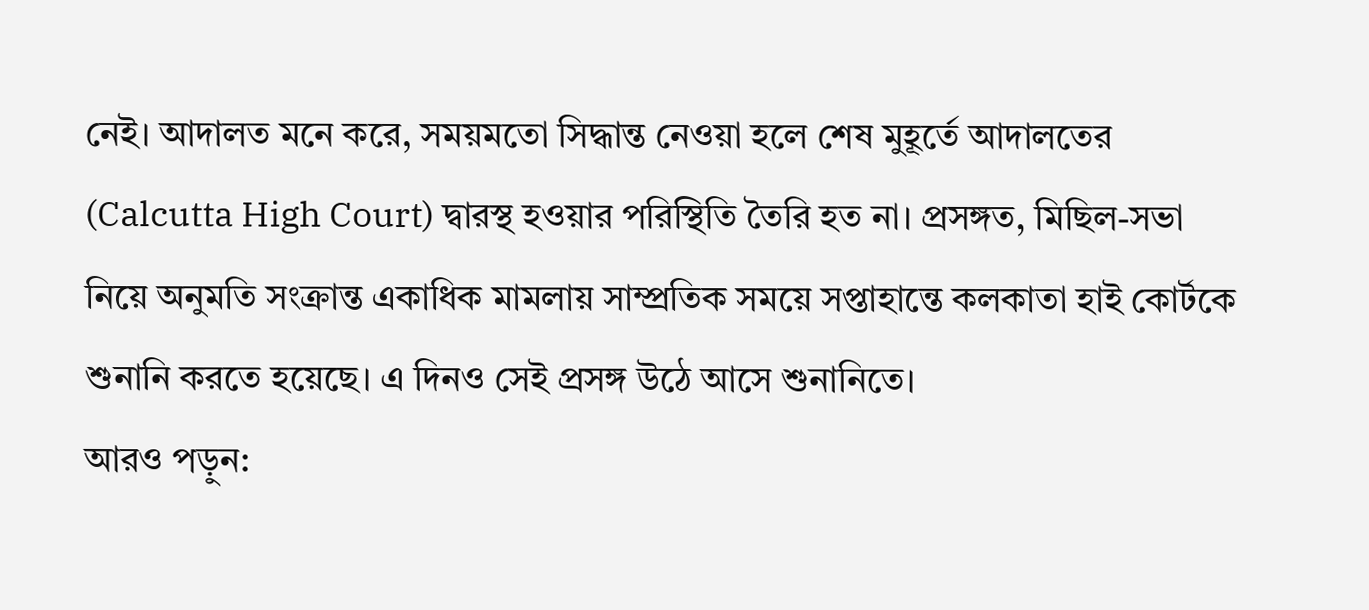নেই। আদালত মনে করে, সময়মতো সিদ্ধান্ত নেওয়া হলে শেষ মুহূর্তে আদালতের (Calcutta High Court) দ্বারস্থ হওয়ার পরিস্থিতি তৈরি হত না। প্রসঙ্গত, মিছিল-সভা নিয়ে অনুমতি সংক্রান্ত একাধিক মামলায় সাম্প্রতিক সময়ে সপ্তাহান্তে কলকাতা হাই কোর্টকে শুনানি করতে হয়েছে। এ দিনও সেই প্রসঙ্গ উঠে আসে শুনানিতে।
আরও পড়ুন: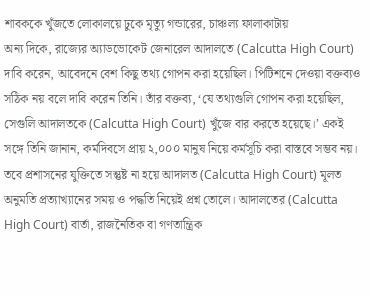শাবককে খুঁজতে লোকালয়ে ঢুকে মৃত্যু গন্ডারের, চাঞ্চল্য ফালাকাটায়
অন্য দিকে, রাজ্যের অ্যাডভোকেট জেনারেল আদালতে (Calcutta High Court) দাবি করেন, আবেদনে বেশ কিছু তথ্য গোপন করা হয়েছিল। পিটিশনে দেওয়া বক্তব্যও সঠিক নয় বলে দাবি করেন তিনি। তাঁর বক্তব্য, ‘যে তথ্যগুলি গোপন করা হয়েছিল, সেগুলি আদালতকে (Calcutta High Court) খুঁজে বার করতে হয়েছে।’ একই সঙ্গে তিনি জানান, কর্মদিবসে প্রায় ২,০০০ মানুষ নিয়ে কর্মসূচি করা বাস্তবে সম্ভব নয়।
তবে প্রশাসনের যুক্তিতে সন্তুষ্ট না হয়ে আদালত (Calcutta High Court) মূলত অনুমতি প্রত্যাখ্যানের সময় ও পদ্ধতি নিয়েই প্রশ্ন তোলে। আদালতের (Calcutta High Court) বার্তা, রাজনৈতিক বা গণতান্ত্রিক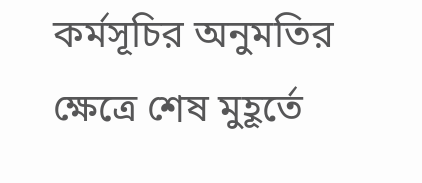কর্মসূচির অনুমতির ক্ষেত্রে শেষ মুহূর্তে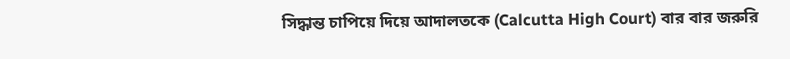সিদ্ধান্ত চাপিয়ে দিয়ে আদালতকে (Calcutta High Court) বার বার জরুরি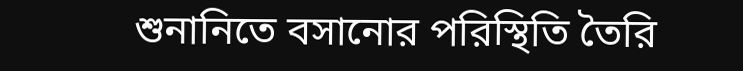শুনানিতে বসানোর পরিস্থিতি তৈরি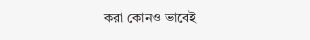করা কোনও ভাবেই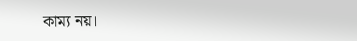কাম্য নয়।